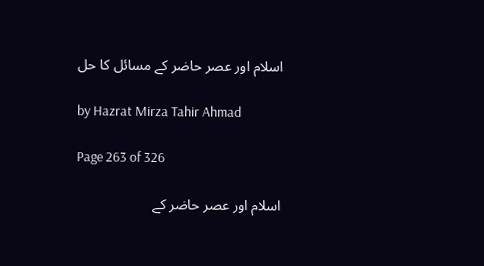اسلام اور عصر حاضر کے مسائل کا حل

by Hazrat Mirza Tahir Ahmad

Page 263 of 326

اسلام اور عصر حاضر کے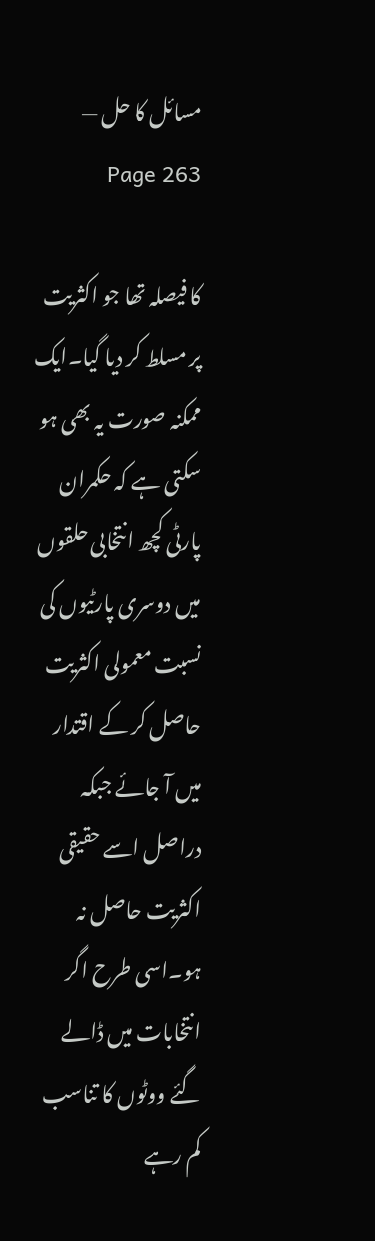مسائل کا حل — Page 263

کا فیصلہ تھا جو اکثریت پر مسلط کر دیا گیا۔ایک ممکنہ صورت یہ بھی ہو سکتی ہے کہ حکمران پارٹی کچھ انتخابی حلقوں میں دوسری پارٹیوں کی نسبت معمولی اکثریت حاصل کر کے اقتدار میں آ جائے جبکہ دراصل اسے حقیقی اکثریت حاصل نہ ہو۔اسی طرح اگر انتخابات میں ڈالے گئے ووٹوں کا تناسب کم رہے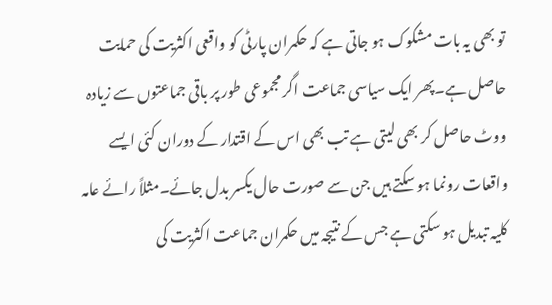تو بھی یہ بات مشکوک ہو جاتی ہے کہ حکمران پارٹی کو واقعی اکثریت کی حمایت حاصل ہے۔پھر ایک سیاسی جماعت اگر مجموعی طور پر باقی جماعتوں سے زیادہ ووٹ حاصل کر بھی لیتی ہے تب بھی اس کے اقتدار کے دوران کئی ایسے واقعات رونما ہو سکتے ہیں جن سے صورت حال یکسر بدل جائے۔مثلاً رائے عامہ کلیہ تبدیل ہو سکتی ہے جس کے نتیجہ میں حکمران جماعت اکثریت کی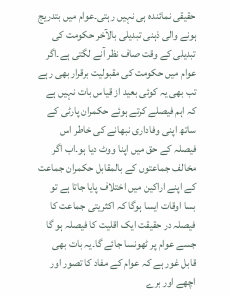حقیقی نمائندہ ہی نہیں رہتی۔عوام میں بتدریج ہونے والی ذہنی تبدیلی بالآخر حکومت کی تبدیلی کے وقت صاف نظر آنے لگتی ہے۔اگر عوام میں حکومت کی مقبولیت برقرار بھی رہے تب بھی یہ کوئی بعید از قیاس بات نہیں ہے کہ اہم فیصلے کرتے ہوئے حکمران پارٹی کے ساتھ اپنی وفاداری نبھانے کی خاطر اس فیصلہ کے حق میں اپنا ووٹ دیا ہو۔اب اگر مخالف جماعتوں کے بالمقابل حکمران جماعت کے اپنے اراکین میں اختلاف پایا جاتا ہے تو بسا اوقات ایسا ہوگا کہ اکثریتی جماعت کا فیصلہ در حقیقت ایک اقلیت کا فیصلہ ہو گا جسے عوام پر ٹھونسا جائے گا۔یہ بات بھی قابل غور ہے کہ عوام کے مفاد کا تصور اور اچھے اور برے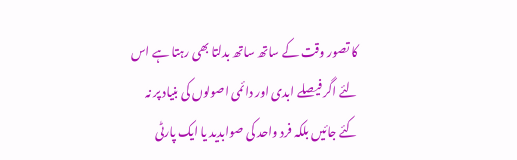کا تصور وقت کے ساتھ ساتھ بدلتا بھی رہتا ہے اس لئے اگر فیصلے ابدی اور دائمی اصولوں کی بنیاد پر نہ کئے جائیں بلکہ فرد واحد کی صوابدید یا ایک پارٹی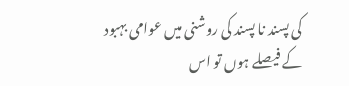کی پسند نا پسند کی روشنی میں عوامی بہبود کے فیصلے ہوں تو اس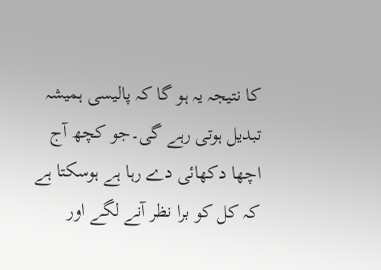کا نتیجہ یہ ہو گا کہ پالیسی ہمیشہ تبدیل ہوتی رہے گی۔جو کچھ آج اچھا دکھائی دے رہا ہے ہوسکتا ہے کہ کل کو برا نظر آنے لگے اور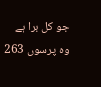جو کل برا ہے وہ پرسوں 263